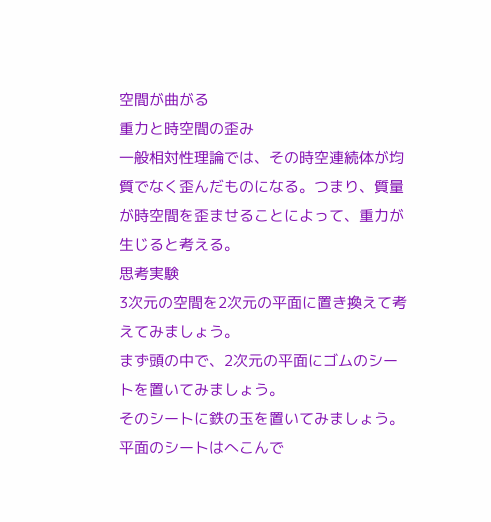空間が曲がる
重力と時空間の歪み
一般相対性理論では、その時空連続体が均質でなく歪んだものになる。つまり、質量が時空間を歪ませることによって、重力が生じると考える。
思考実験
3次元の空間を2次元の平面に置き換えて考えてみましょう。
まず頭の中で、2次元の平面にゴムのシートを置いてみましょう。
そのシートに鉄の玉を置いてみましょう。
平面のシートはへこんで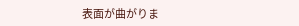表面が曲がりま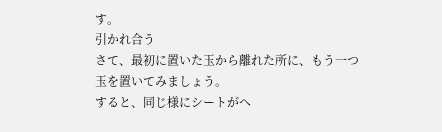す。
引かれ合う
さて、最初に置いた玉から離れた所に、もう一つ玉を置いてみましょう。
すると、同じ様にシートがへ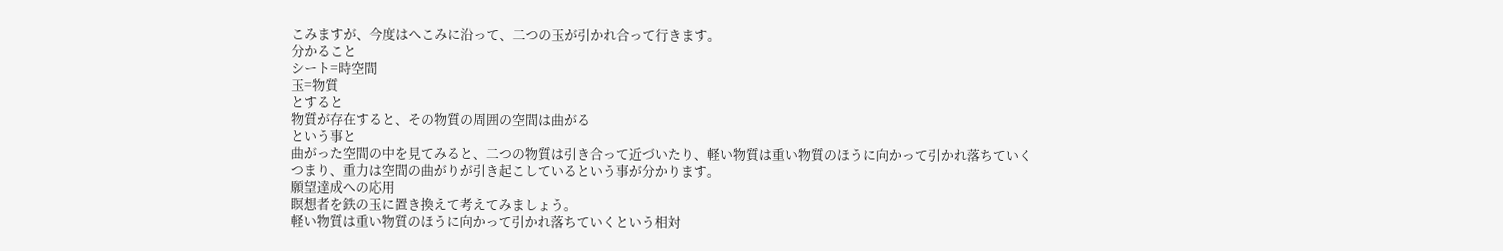こみますが、今度はへこみに沿って、二つの玉が引かれ合って行きます。
分かること
シート=時空間
玉=物質
とすると
物質が存在すると、その物質の周囲の空間は曲がる
という事と
曲がった空間の中を見てみると、二つの物質は引き合って近づいたり、軽い物質は重い物質のほうに向かって引かれ落ちていく
つまり、重力は空間の曲がりが引き起こしているという事が分かります。
願望達成への応用
瞑想者を鉄の玉に置き換えて考えてみましょう。
軽い物質は重い物質のほうに向かって引かれ落ちていくという相対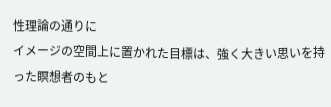性理論の通りに
イメージの空間上に置かれた目標は、強く大きい思いを持った瞑想者のもと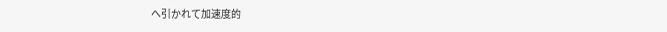へ引かれて加速度的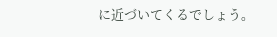に近づいてくるでしょう。